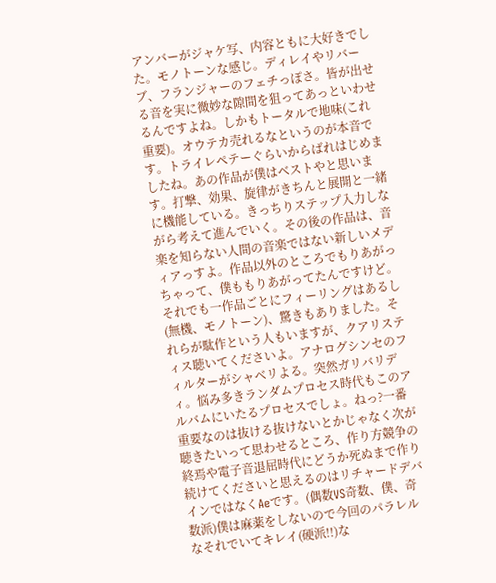アンバーがジャケ写、内容ともに大好きでした。モノトーンな感じ。ディレイやリバーブ、フランジャーのフェチっぽさ。皆が出せる音を実に微妙な隙間を狙ってあっといわせるんですよね。しかもトータルで地味(これ重要)。オウテカ売れるなというのが本音です。トライレペテーぐらいからばれはじめましたね。あの作品が僕はベストやと思います。打撃、効果、旋律がきちんと展開と一緒に機能している。きっちりステップ入力しながら考えて進んでいく。その後の作品は、音楽を知らない人間の音楽ではない新しいメディアっすよ。作品以外のところでもりあがっちゃって、僕ももりあがってたんですけど。それでも一作品ごとにフィーリングはあるし(無機、モノトーン)、驚きもありました。それらが駄作という人もいますが、クアリスティス聴いてくださいよ。アナログシンセのフィルターがシャベリよる。突然ガリバリディ。悩み多きランダムプロセス時代もこのアルバムにいたるプロセスでしょ。ねっ?一番重要なのは抜ける抜けないとかじゃなく次が聴きたいって思わせるところ、作り方競争の終焉や電子音退屈時代にどうか死ぬまで作り続けてくださいと思えるのはリチャードデバインではなくAeです。(偶数VS奇数、僕、奇数派)僕は麻薬をしないので今回のパラレルなそれでいてキレイ(硬派!!)な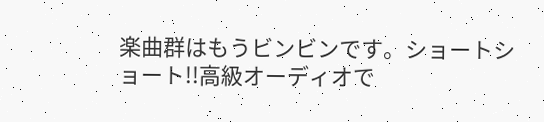楽曲群はもうビンビンです。ショートショート!!高級オーディオで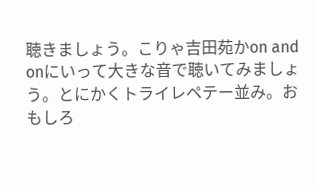聴きましょう。こりゃ吉田苑かon and onにいって大きな音で聴いてみましょう。とにかくトライレペテー並み。おもしろ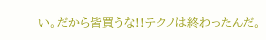い。だから皆買うな!!テクノは終わったんだ。